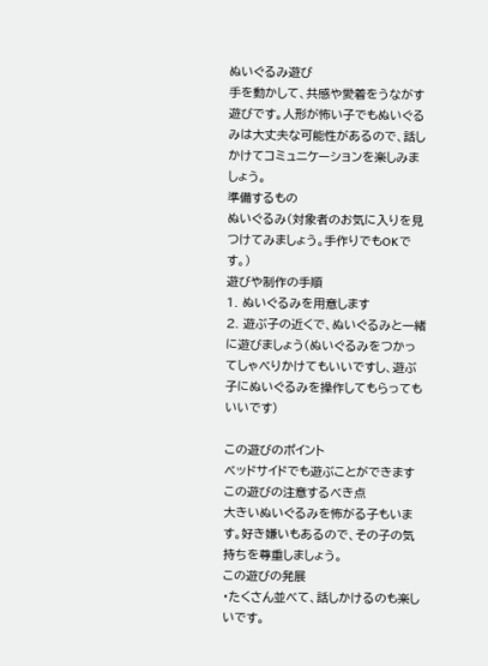ぬいぐるみ遊び
手を動かして、共感や愛着をうながす遊びです。人形が怖い子でもぬいぐるみは大丈夫な可能性があるので、話しかけてコミュニケーションを楽しみましょう。
準備するもの
ぬいぐるみ(対象者のお気に入りを見つけてみましょう。手作りでもOKです。)
遊びや制作の手順
1. ぬいぐるみを用意します
2. 遊ぶ子の近くで、ぬいぐるみと一緒に遊びましょう(ぬいぐるみをつかってしゃべりかけてもいいですし、遊ぶ子にぬいぐるみを操作してもらってもいいです)

この遊びのポイント
ベッドサイドでも遊ぶことができます
この遊びの注意するべき点
大きいぬいぐるみを怖がる子もいます。好き嫌いもあるので、その子の気持ちを尊重しましょう。
この遊びの発展
・たくさん並べて、話しかけるのも楽しいです。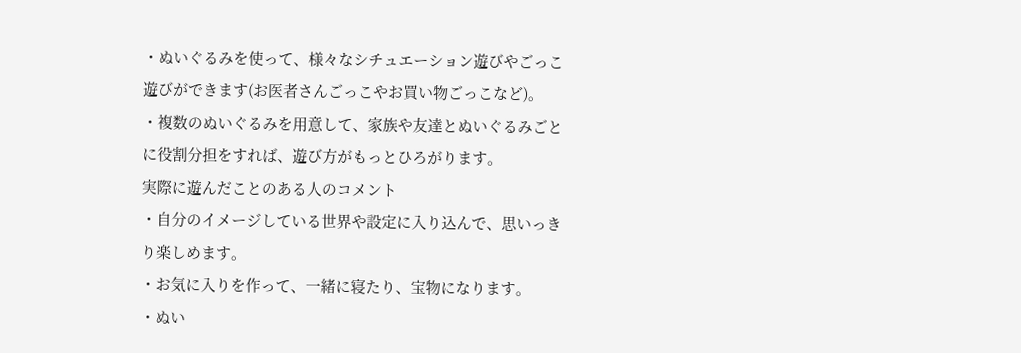・ぬいぐるみを使って、様々なシチュエーション遊びやごっこ遊びができます(お医者さんごっこやお買い物ごっこなど)。
・複数のぬいぐるみを用意して、家族や友達とぬいぐるみごとに役割分担をすれば、遊び方がもっとひろがります。
実際に遊んだことのある人のコメント
・自分のイメージしている世界や設定に入り込んで、思いっきり楽しめます。
・お気に入りを作って、一緒に寝たり、宝物になります。
・ぬい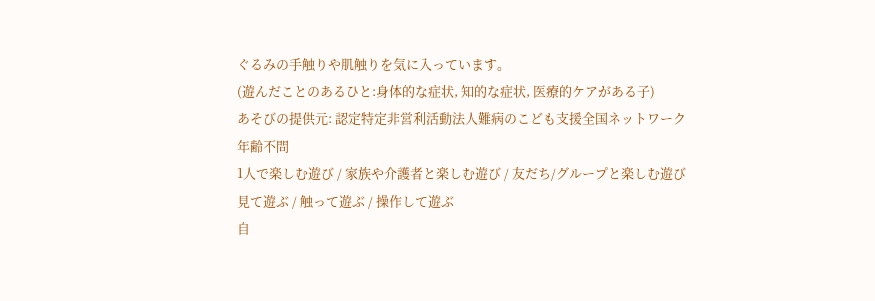ぐるみの手触りや肌触りを気に入っています。
(遊んだことのあるひと:身体的な症状, 知的な症状, 医療的ケアがある子)
あそびの提供元: 認定特定非営利活動法人難病のこども支援全国ネットワーク
年齢不問
1人で楽しむ遊び / 家族や介護者と楽しむ遊び / 友だち/グループと楽しむ遊び
見て遊ぶ / 触って遊ぶ / 操作して遊ぶ
自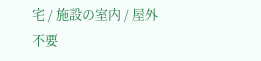宅 / 施設の室内 / 屋外
不要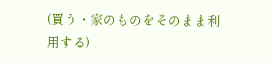(買う・家のものをそのまま利用する)